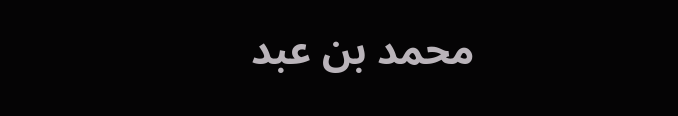محمد بن عبد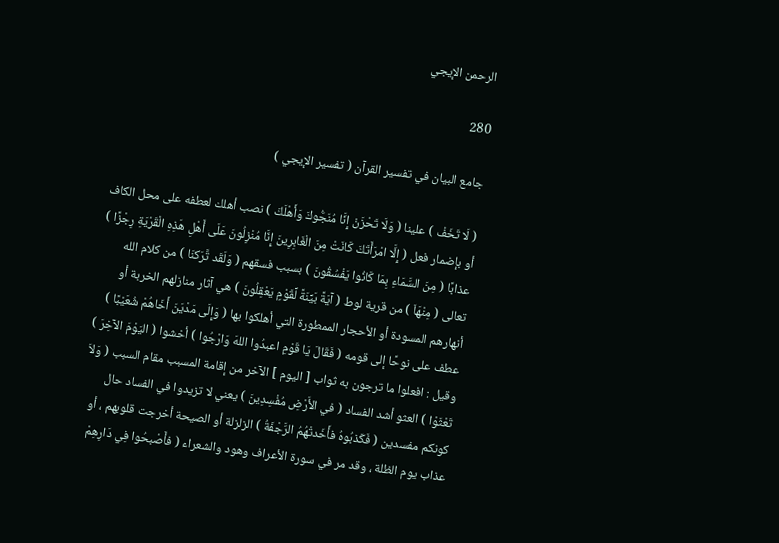الرحمن الإيجي

280

جامع البيان في تفسير القرآن ( تفسير الإيجي )

( لَا تَخَفْ ) علينا ( وَلَا تَحْزَنْ إِنَّا مُنَجُّوكَ وَأَهْلَكَ ) نصب أهلك لعطفه على محل الكاف أو بإضمار فعل ( إِلَّا امْرَأَتَكَ كَانَتْ مِنَ الْغَابِرِينَ إِنَّا مُنْزِلُونَ عَلَى أَهْلِ هَذِهِ الْقَرْيَةِ رِجْزًا ) عذابًا ( مِنَ السَّمَاءِ بِمَا كَانُوا يَفْسُقُونَ ) بسبب فسقهم ( وَلَقَد تَّرَكنَا ) من كلام الله تعالى ( مِنْهَاَ ) من قرية لوط ( آيَةً بَيِّنَةً لِّقَوْمٍ يَعْقِلُونَ ) هي آثار منازلهم الخربة أو أنهارهم المسودة أو الأحجار الممطورة التي أهلكوا بها ( وَإِلَى مَدْيَنَ أَخَاهُمْ شُعَيْبًا ) عطف على نوحًا إلى قومه ( فَقَالَ يَا قَوْمِ اعبدُوا اللهَ وَارْجُوا ) أخشوا ( اليَوْمَ الآخِرَ ) وقيل : افعلوا ما ترجون به ثواب [ اليوم ] الآخر من إقامة المسبب مقام السبب ( وَلاَ تَعْثَوْا ) العثو أشد الفساد ( في الأَرْضِ مُفْسِدِينَ ) يعني لا تزيدوا في الفساد حال كونكم مفسدين ( فَكَذبُوهُ فأَخَدتْهُمُ الرَّجْفَةُ ) الزلزلة أو الصيحة أخرجت قلوبهم ، أو عذاب يوم الظلة ، وقد مر في سورة الأعراف وهود والشعراء ( فأَصْبحُوا فِي دَارِهِمْ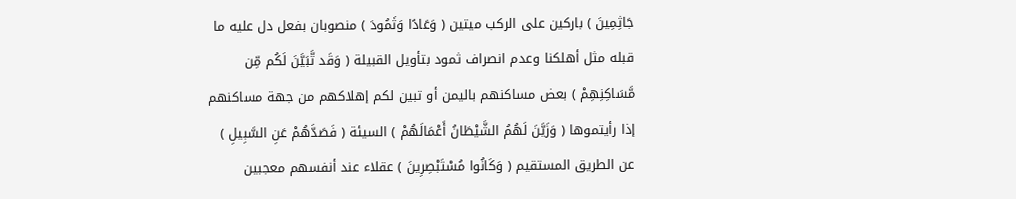جَاثِمِينَ ) باركين على الركب ميتين ( وَعَادًا وَثَمُودَ ) منصوبان بفعل دل عليه ما قبله مثل أهلكنا وعدم انصراف ثمود بتأويل القبيلة ( وَقَد تَّبَيَّنَ لَكُم مِّن مَّسَاكِنِهِمْ ) بعض مساكنهم باليمن أو تبين لكم إهلاكهم من جهة مساكنهم إذا رأيتموها ( وَزَيَّنَ لَهُمُ الشَّيْطَانُ أَعْمَالَهُمْ ) السيئة ( فَصَدَّهُمْ عَنِ السَّبِيلِ ) عن الطريق المستقيم ( وَكَانُوا مُسْتَبْصِرِينَ ) عقلاء عند أنفسهم معجبين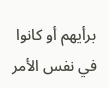برأيهم أو كانوا في نفس الأمر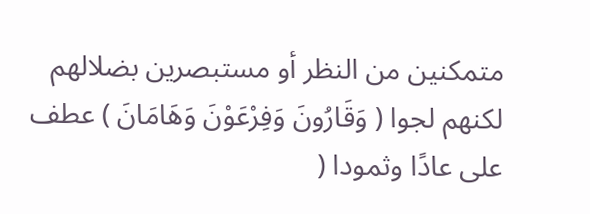متمكنين من النظر أو مستبصرين بضلالهم لكنهم لجوا ( وَقَارُونَ وَفِرْعَوْنَ وَهَامَانَ ) عطف على عادًا وثمودا (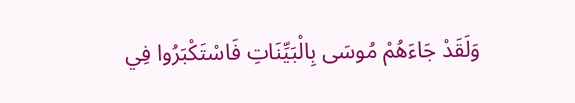وَلَقَدْ جَاءَهُمْ مُوسَى بِالْبَيِّنَاتِ فَاسْتَكْبَرُوا فِي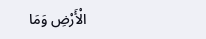الْأَرْضِ وَمَا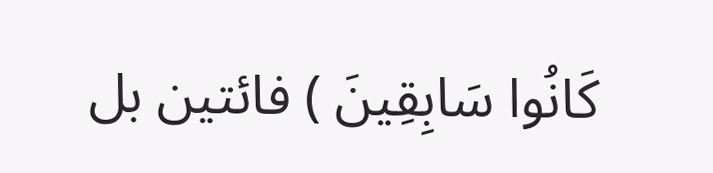كَانُوا سَابِقِينَ ) فائتين بل